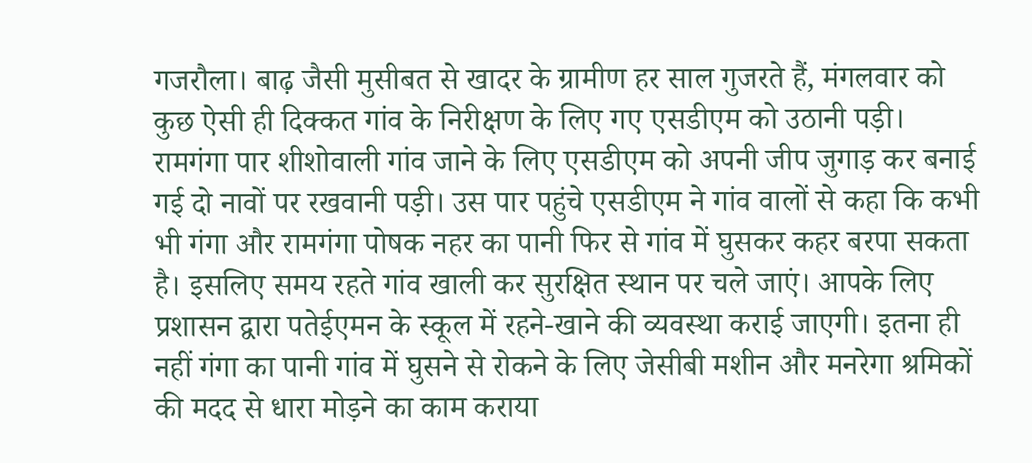गजरौला। बाढ़ जैसी मुसीबत से खादर के ग्रामीण हर साल गुजरते हैं, मंगलवार को कुछ ऐसी ही दिक्कत गांव के निरीक्षण के लिए गए एसडीएम को उठानी पड़ी। रामगंगा पार शीशोवाली गांव जाने के लिए एसडीएम को अपनी जीप जुगाड़ कर बनाई गई दो नावों पर रखवानी पड़ी। उस पार पहुंचे एसडीएम ने गांव वालों से कहा कि कभी भी गंगा और रामगंगा पोषक नहर का पानी फिर से गांव में घुसकर कहर बरपा सकता है। इसलिए समय रहते गांव खाली कर सुरक्षित स्थान पर चले जाएं। आपके लिए प्रशासन द्वारा पतेईएमन के स्कूल में रहने-खाने की व्यवस्था कराई जाएगी। इतना ही नहीं गंगा का पानी गांव में घुसने से रोकने के लिए जेसीबी मशीन और मनरेगा श्रमिकों की मदद से धारा मोड़ने का काम कराया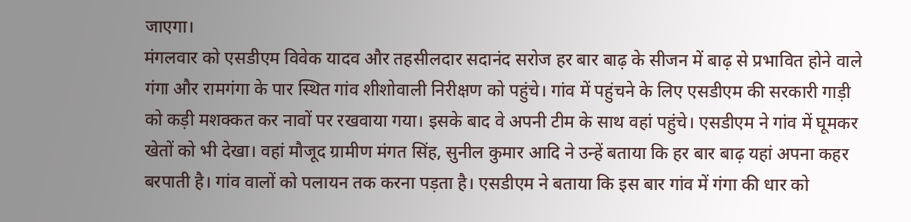जाएगा।
मंगलवार को एसडीएम विवेक यादव और तहसीलदार सदानंद सरोज हर बार बाढ़ के सीजन में बाढ़ से प्रभावित होने वाले गंगा और रामगंगा के पार स्थित गांव शीशोवाली निरीक्षण को पहुंचे। गांव में पहुंचने के लिए एसडीएम की सरकारी गाड़ी को कड़ी मशक्कत कर नावों पर रखवाया गया। इसके बाद वे अपनी टीम के साथ वहां पहुंचे। एसडीएम ने गांव में घूमकर खेतों को भी देखा। वहां मौजूद ग्रामीण मंगत सिंह, सुनील कुमार आदि ने उन्हें बताया कि हर बार बाढ़ यहां अपना कहर बरपाती है। गांव वालों को पलायन तक करना पड़ता है। एसडीएम ने बताया कि इस बार गांव में गंगा की धार को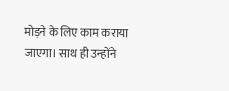मोड़ने के लिए काम कराया जाएगा। साथ ही उन्होंने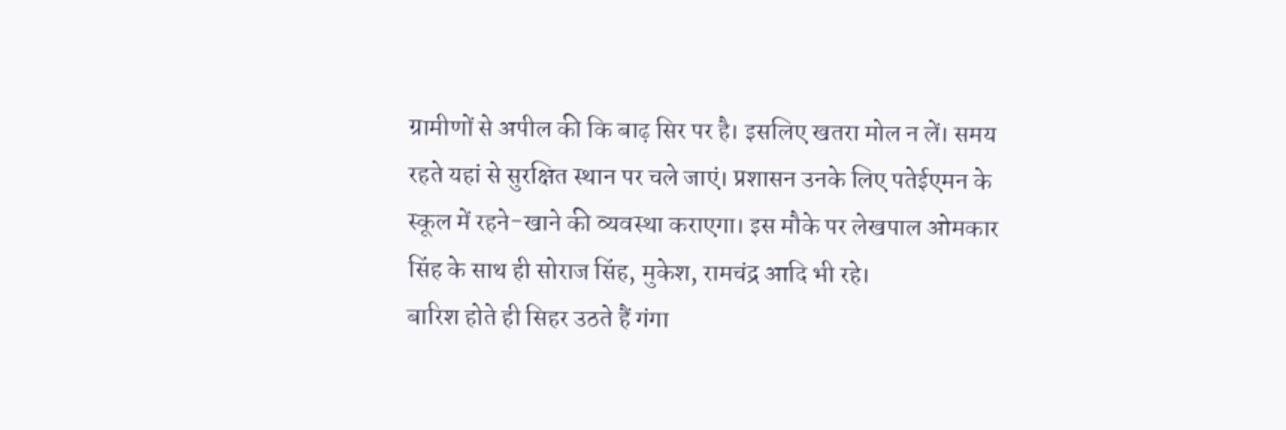ग्रामीणों से अपील की कि बाढ़ सिर पर है। इसलिए खतरा मोल न लें। समय रहते यहां से सुरक्षित स्थान पर चले जाएं। प्रशासन उनके लिए पतेईएमन के स्कूल में रहने-खाने की व्यवस्था कराएगा। इस मौके पर लेखपाल ओमकार सिंह के साथ ही सोराज सिंह, मुकेश, रामचंद्र आदि भी रहे।
बारिश होते ही सिहर उठते हैं गंगा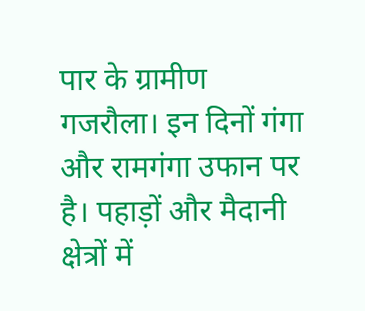पार के ग्रामीण
गजरौला। इन दिनों गंगा और रामगंगा उफान पर है। पहाड़ों और मैदानी क्षेत्रों में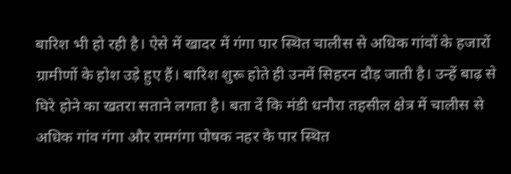बारिश भी हो रही है। ऐसे में खादर में गंगा पार स्थित चालीस से अधिक गांवों के हजारों ग्रामीणों के होश उड़े हुए हैं। बारिश शुरू होते ही उनमें सिहरन दौड़ जाती है। उन्हें बाढ़ से घिरे होने का खतरा सताने लगता है। बता दें कि मंडी धनौरा तहसील क्षेत्र में चालीस से अधिक गांव गंगा और रामगंगा पोषक नहर के पार स्थित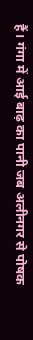हैं। गंगा में आई बाढ़ का पानी जब अलीनगर से पोषक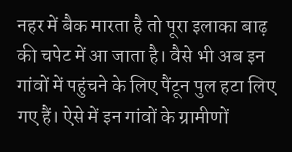नहर में बैक मारता है तो पूरा इलाका बाढ़ की चपेट में आ जाता है। वैसे भी अब इन गांवों में पहुंचने के लिए पैंटून पुल हटा लिए गए हैं। ऐसे में इन गांवों के ग्रामीणों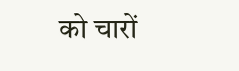को चारों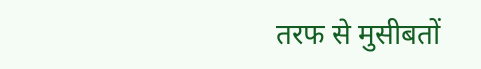तरफ से मुसीबतों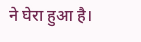ने घेरा हुआ है।